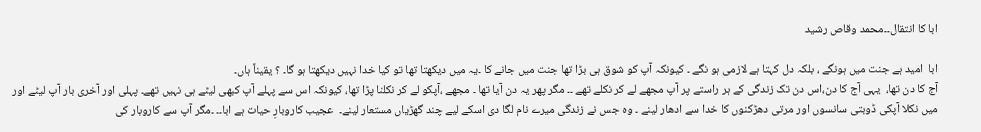ابا کا انتقال۔۔محمد وقاص رشید

ابا  امید ہے جنت میں ہونگے ، بلکہ دل کہتا ہے لازمی ہو نگے ۔ کیونکہ آپ کو شوق ہی بڑا تھا جنت میں جانے کا ۔یہ میں دیکھتا تھا تو کیا خدا نہیں دیکھتا ہو گا۔ ؟ یقیناً ہاں۔
آج کا دن تھا،  یہی آج کا دن،اس دن تک زندگی کے ہر راستے پر آپ مجھے لے کر نکلے تھے ۔۔ مگر پھر یہ دن آیا تھا ۔ مجھے ،آپکو لے کر نکلنا پڑا تھا، کیونکہ اس سے پہلے آپ کبھی لیٹے ہی نہیں تھے۔ پہلی اور آخری بار آپ لیٹے اور میں نکلا آپکی ڈوبتی سانسوں اور مرتی دھڑکنوں کا خدا سے ادھار لینے ۔ وہ جس نے زندگی میرے نام لگا دی اسکے لیے چند گھڑیاں مستعار لینے۔  عجیب کاروبارِ حیات ہے ابا۔۔ ۔مگر آپ سے کاروبار کی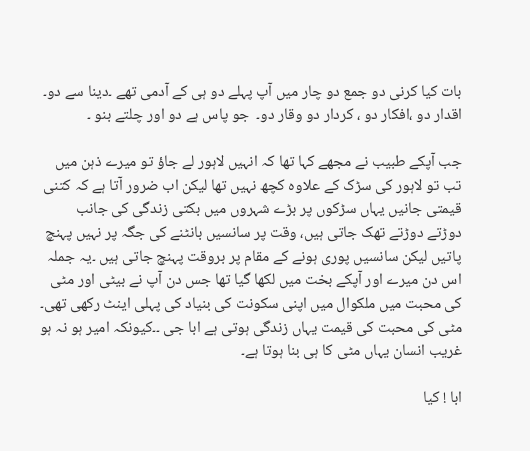بات کیا کرنی دو جمع دو چار میں آپ پہلے دو ہی کے آدمی تھے ۔دینا سے دو۔  اقدار دو ،افکار دو ، کردار دو وقار دو۔  جو پاس ہے دو اور چلتے بنو ۔

جب آپکے طبیب نے مجھے کہا تھا کہ انہیں لاہور لے جاؤ تو میرے ذہن میں تب تو لاہور کی سڑک کے علاوہ کچھ نہیں تھا لیکن اب ضرور آتا ہے کہ کتنی قیمتی جانیں یہاں سڑکوں پر بڑے شہروں میں بکتی زندگی کی جانب دوڑتے دوڑتے تھک جاتی ہیں، وقت پر سانسیں بانٹنے کی جگہ پر نہیں پہنچ پاتیں لیکن سانسیں پوری ہونے کے مقام پر بروقت پہنچ جاتی ہیں ۔یہ جملہ اس دن میرے اور آپکے بخت میں لکھا گیا تھا جس دن آپ نے بیٹی اور مٹی کی محبت میں ملکوال میں اپنی سکونت کی بنیاد کی پہلی اینٹ رکھی تھی۔ مٹی کی محبت کی قیمت یہاں زندگی ہوتی ہے ابا جی ۔۔کیونکہ امیر ہو نہ ہو غریب انسان یہاں مٹی کا ہی بنا ہوتا ہے۔

ابا ! کیا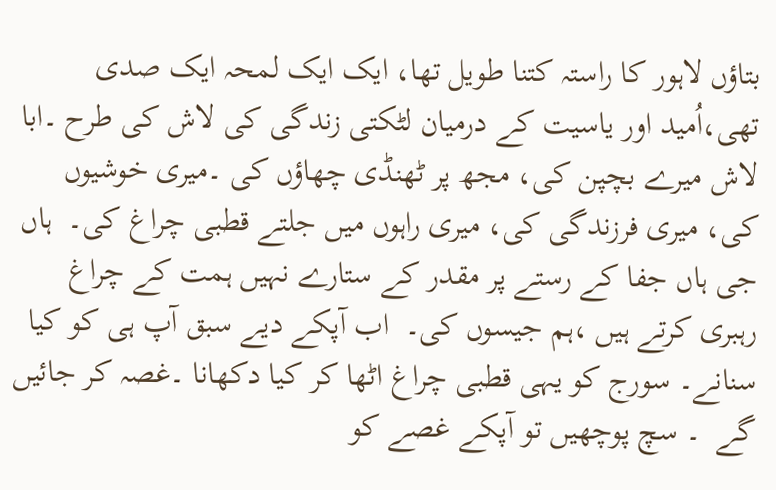بتاؤں لاہور کا راستہ کتنا طویل تھا، ایک ایک لمحہ ایک صدی تھی،اُمید اور یاسیت کے درمیان لٹکتی زندگی کی لاش کی طرح ۔ابا لاش میرے بچپن کی، مجھ پر ٹھنڈی چھاؤں کی ۔میری خوشیوں کی، میری فرزندگی کی، میری راہوں میں جلتے قطبی چراغ کی۔  ہاں جی ہاں جفا کے رستے پر مقدر کے ستارے نہیں ہمت کے چراغ رہبری کرتے ہیں ،ہم جیسوں کی۔  اب آپکے دیے سبق آپ ہی کو کیا سنانے۔ سورج کو یہی قطبی چراغ اٹھا کر کیا دکھانا ۔غصہ کر جائیں گے  ۔ سچ پوچھیں تو آپکے غصے کو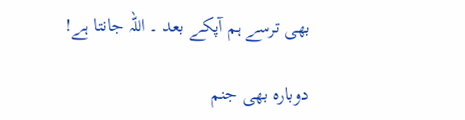بھی ترسے ہم آپکے بعد ۔ اللہ جانتا ہے!

دوبارہ بھی جنم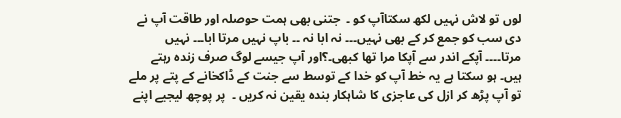لوں تو لاش نہیں لکھ سکتاآپ کو ۔  جتنی بھی ہمت حوصلہ اور طاقت آپ نے دی سب کو جمع کر کے بھی نہیں۔۔۔ نہ ابا نہ ۔۔ باپ نہیں مرتا ابا۔۔۔ نہیں مرتا۔۔۔۔ آپکے اندر سے آپکا مرا تھا کبھی۔؟اور آپ جیسے لوگ صرف زندہ رہتے ہیں۔ ہو سکتا ہے یہ خط آپ کو خدا کے توسط سے جنت کے ڈاکخانے کے پتے پر ملے تو آپ پڑھ کر ازل کی عاجزی کا شاہکار بندہ یقین نہ کریں ۔  پر پوچھ لیجیے اپنے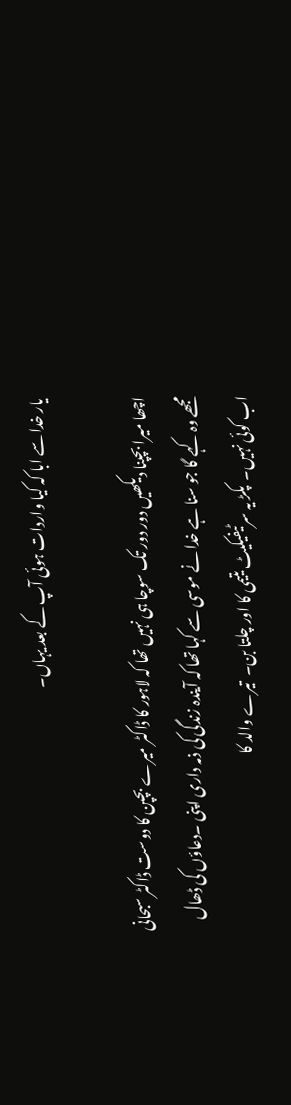یار خدا سے ابا کہ کیا واردات ہوئی آپ کے بعد یہاں۔

اچھا میرا بچپنا دیکھیں دور دور تک سوچا ہی نہیں تھا کہ لاہور کا ڈاکٹر میرے بچپن کا دوست ڈاکٹر سبحانی مجھے وہ کہے گا جو سنا ہے خدا نے موسی سے کہا تھا کہ آیندہ زندگی کی ذمہ داری اپنی ۔دعاؤں کی ڈھال اب کوئی نہیں۔  پکڑ یہ سرٹیفیکیٹ یتیمی کا اور چلتا بن۔  تیرے والد کا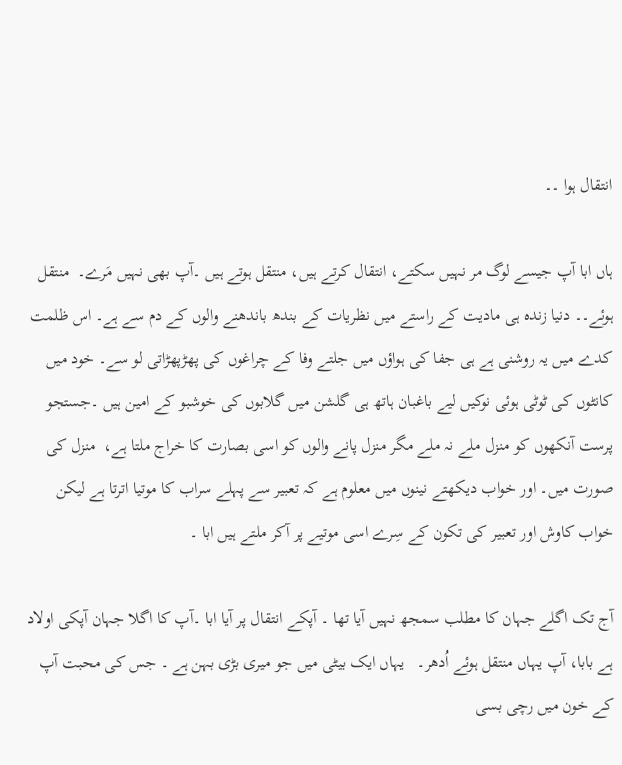انتقال ہوا ۔۔

ہاں ابا آپ جیسے لوگ مر نہیں سکتے، انتقال کرتے ہیں، منتقل ہوتے ہیں ۔آپ بھی نہیں مَرے۔  منتقل ہوئے۔۔ دنیا زندہ ہی مادیت کے راستے میں نظریات کے بندھ باندھنے والوں کے دم سے ہے۔ اس ظلمت کدے میں یہ روشنی ہے ہی جفا کی ہواؤں میں جلتے وفا کے چراغوں کی پھڑپھڑاتی لو سے۔ خود میں کانٹوں کی ٹوٹی ہوئی نوکیں لیے باغبان ہاتھ ہی گلشن میں گلابوں کی خوشبو کے امین ہیں ۔جستجو پرست آنکھوں کو منزل ملے نہ ملے مگر منزل پانے والوں کو اسی بصارت کا خراج ملتا ہے،  منزل کی صورت میں۔ اور خواب دیکھتے نینوں میں معلوم ہے کہ تعبیر سے پہلے سراب کا موتیا اترتا ہے لیکن خواب کاوش اور تعبیر کی تکون کے سِرے اسی موتیے پر آکر ملتے ہیں ابا ۔

آج تک اگلے جہان کا مطلب سمجھ نہیں آیا تھا ۔ آپکے انتقال پر آیا ابا ۔آپ کا اگلا جہان آپکی اولاد ہے بابا، آپ یہاں منتقل ہوئے اُدھر۔   یہاں ایک بیٹی میں جو میری بڑی بہن ہے ۔ جس کی محبت آپ کے خون میں رچی بسی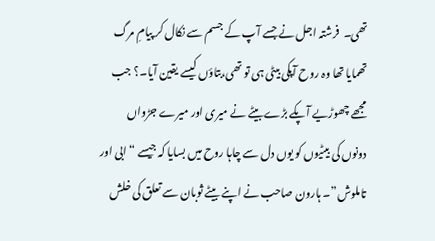تھی۔  فرشتہ اجل نے جسے آپ کے جسم سے نکال کر پیامِ مرگ تھمایا تھا وہ روح آپکی بیٹی ہی تو تھی،بتاؤں کیسے یقین آیا۔؟ جب مجھے چھوڑیے آپکے بڑے بیٹے نے میری اور میرے جڑواں دونوں کی بیٹیوں کو یوں دل سے چاہا روح میں بسایا کہ جیسے “ابی اور تاملوش”۔ ہارون صاحب نے اپنے بیٹے ثوبان سے تعلق کی خلش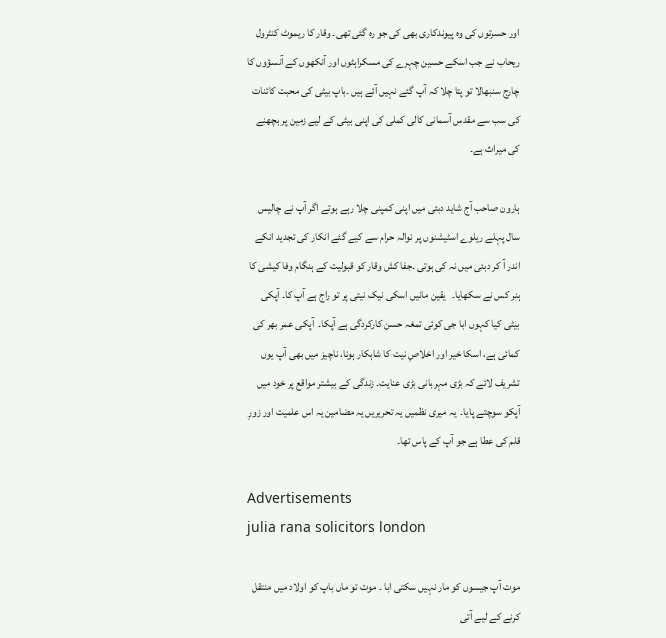اور حسرتوں کی وہ پیوندکاری بھی کی جو رہ گئی تھی۔ وقار کا ریموٹ کنٹرول ریحاب نے جب اسکے حسین چہرے کی مسکراہٹوں اور آنکھوں کے آنسؤوں کا چارج سنبھالا تو پتا چلا کہ آپ گئے نہیں آئے ہیں ۔باپ بیٹی کی محبت کائنات کی سب سے مقدس آسمانی کالی کملی کی اپنی بیٹی کے لیے زمین پر بچھنے کی میراث ہے۔

ہارون صاحب آج شاید دبئی میں اپنی کمپنی چلا رہے ہوتے اگر آپ نے چالیس سال پہلے ریلوے اسٹیشنوں پر نوالہ حرام سے کیے گئے انکار کی تجدید انکے اندر آ کر دبئی میں نہ کی ہوتی ۔جفا کش وقار کو قبولیت کے ہنگام وفا کیشی کا ہنر کس نے سکھایا۔   یقین مانیں اسکی نیک نیتی پر تو راج ہے آپ کا۔ آپکی بیٹی کیا کہوں ابا جی کوئی تمغہ حسن کارکردگی ہے آپکا۔  آپکی عمر بھر کی کمائی ہے، اسکا خیر اور اخلاصِ نیت کا شاہکار ہونا، ناچیز میں بھی آپ یوں تشریف لائے کہ بڑی مہربانی بڑی عنایت۔ زندگی کے بیشتر مواقع پر خود میں آپکو سوچتے پایا۔  یہ میری نظمیں یہ تحریریں یہ مضامین یہ اس علمیت اور زورِ قلم کی عطا ہے جو آپ کے پاس تھا۔

Advertisements
julia rana solicitors london

موت آپ جیسوں کو مار نہیں سکتی ابا ۔ موت تو ماں باپ کو اولاد میں منتقل کرنے کے لیے آتی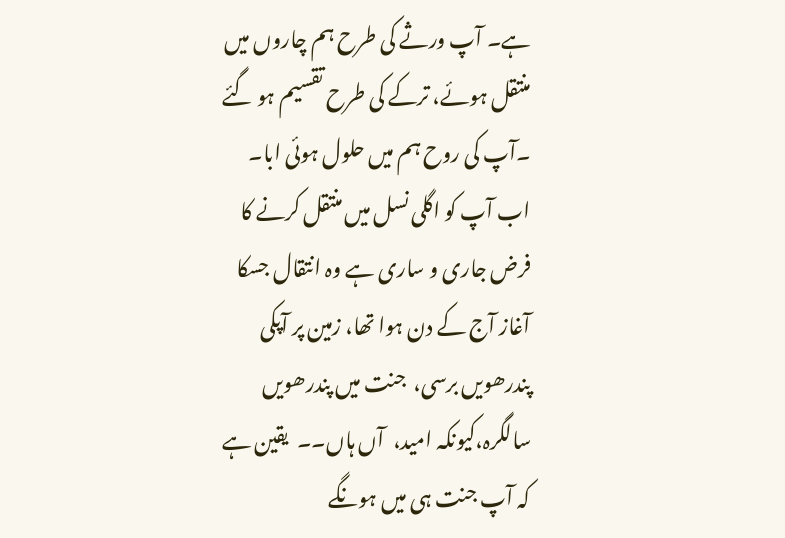ہے۔ آپ ورثے کی طرح ہم چاروں میں منتقل ہوئے، ترکے کی طرح تقسیم ہو گئے ۔آپ کی روح ہم میں حلول ہوئی ابا۔ اب آپ کو اگلی نسل میں منتقل کرنے کا فرض جاری و ساری ہے وہ انتقال جسکا آغاز آج کے دن ہوا تھا، زمین پر آپکی پندرھویں برسی،  جنت میں پندرھویں سالگرہ،کیونکہ امید،  آں ہاں۔۔  یقین ہے کہ آپ جنت ہی میں ہونگے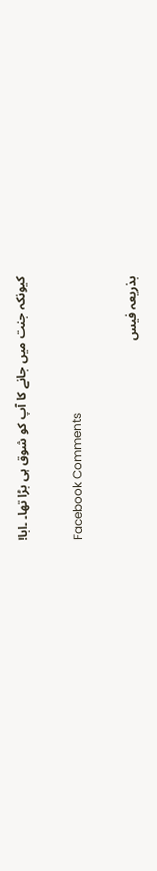کیونکہ جنت میں جانے کا آپ کو شوق ہی بڑا تھا۔ ۔ابا!

Facebook Comments

بذریعہ فیس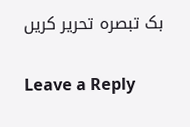بک تبصرہ تحریر کریں

Leave a Reply